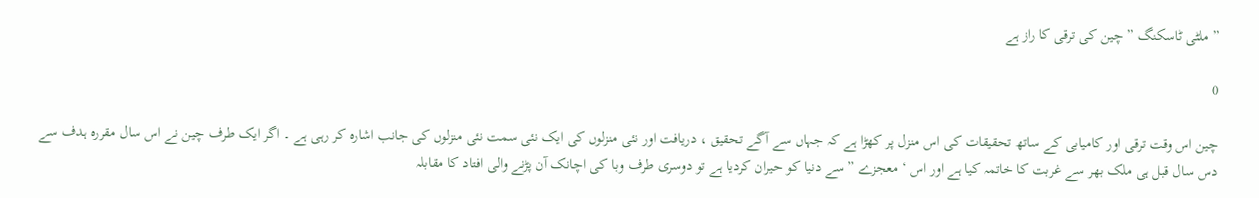” ملٹی ٹاسکنگ ” چین کی ترقی کا راز ہے

0

چین اس وقت ترقی اور کامیابی کے ساتھ تحقیقات کی اس منزل پر کھڑا ہے کہ جہاں سے آگے تحقیق ، دریافت اور نئی منزلوں کی ایک نئی سمت نئی منزلوں کی جانب اشارہ کر رہی ہے ۔ اگر ایک طرف چین نے اس سال مقررہ ہدف سے دس سال قبل ہی ملک بھر سے غربت کا خاتمہ کیا ہے اور اس ‘ معجزے ” سے دنیا کو حیران کردیا ہے تو دوسری طرف وبا کی اچانک آن پڑنے والی افتاد کا مقابلہ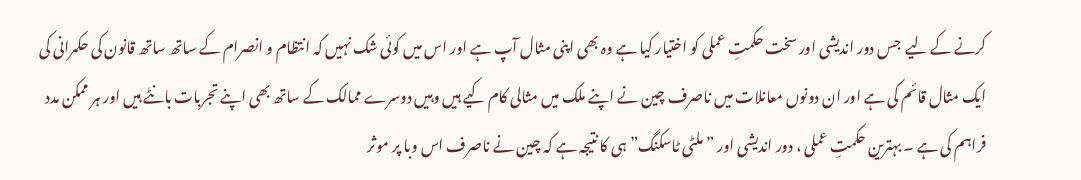کرنے کے لیے  جس دور اندیشی اور سخت حکمتِ عملی کو اختیار کیا ہے وہ بھی اپنی مثال آپ ہے اور اس میں کوئی شک نہیں کہ انتظام و انصرام کے ساتھ ساتھ قانون کی حکمرانی کی ایک مثال قائم کی ہے اور ان دونوں معانلات میں ناصرف چین نے اپنے ملک میں مثالی کام کیے ہیں وہیں دوسرے ممالک کے ساتھ بھی اپنے تجربات بانٹے ہیں اور ہر ممکن مدد فراہم کی ہے ۔ بہترین حکمتِ عملی ، دور اندیشی اور ” ملٹی ٹاسکنگ” ہی کا نتیجہ ہے کہ چین نے ناصرف اس وبا پر موثر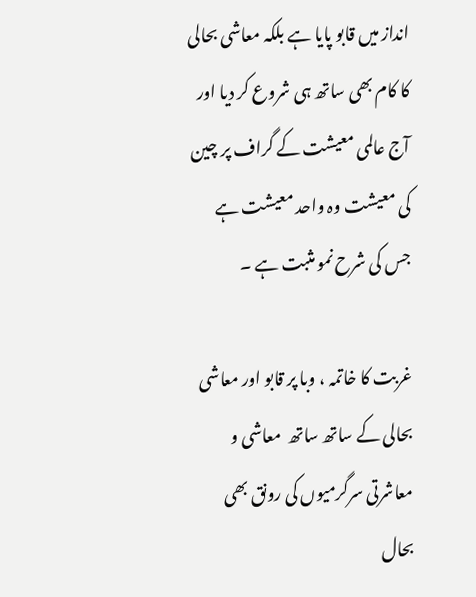انداز میں قابو پایا ہے بلکہ معاشی بحالی کا کام بھی ساتھ ہی شروع کر دیا اور آج عالمی معیشت کے گراف پر چین کی معیشت وہ واحد معیشت ہے جس کی شرح نمو مثبت ہے ۔

غربت کا خاتمہ ، وبا پر قابو اور معاشی بحالی کے ساتھ ساتھ  معاشی و معاشرتی سرگرمیوں کی رونق بھی بحال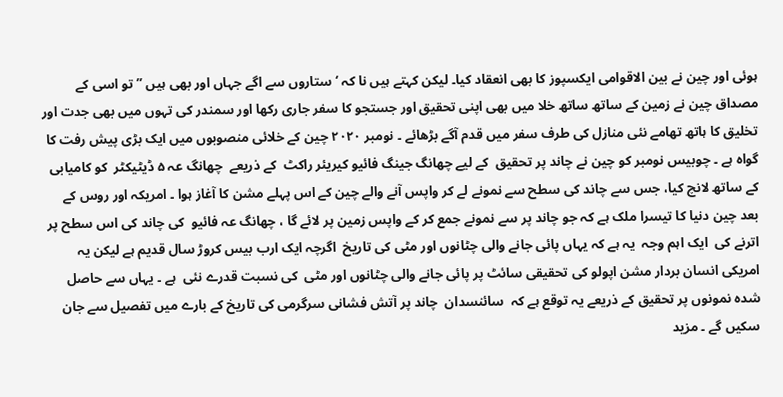ہوئی اور چین نے بین الاقوامی ایکسپوز کا بھی انعقاد کیا۔ لیکن کہتے ہیں نا کہ ‘ ستاروں سے اگے جہاں اور بھی ہیں ” تو اسی کے مصداق چین نے زمین کے ساتھ ساتھ خلا میں بھی اپنی تحقیق اور جستجو کا سفر جاری رکھا اور سمندر کی تہوں میں بھی جدت اور تخلیق کا ہاتھ تھامے نئی منازل کی طرف سفر میں قدم آگے بڑھائے ۔ نومبر ۲۰۲۰ چین کے خلائی منصوبوں میں ایک بڑی پیش رفت کا گواہ ہے ۔ چوبیس نومبر کو چین نے چاند پر تحقیق  کے لیے چھانگ جینگ فائیو کیریئر راکٹ  کے ذریعے  چھانگ عہ ۵ ڈیٹیکٹر  کو کامیابی کے ساتھ لانچ کیا، جس سے چاند کی سطح سے نمونے لے کر واپس آنے والے چین کے اس پہلے مشن کا آغاز ہوا ۔ امریکہ اور روس کے بعد چین دنیا کا تیسرا ملک ہے کہ جو چاند پر سے نمونے جمع کر کے واپس زمین پر لائے گا ، چھانگ عہ فائیو  کی چاند کی اس سطح پر اترنے کی  ایک اہم وجہ  یہ ہے کہ یہاں پائی جانے والی چٹانوں اور مٹی کی تاریخ  اگرچہ ایک ارب بیس کروڑ سال قدیم ہے لیکن یہ امریکی انسان بردار مشن اپولو کی تحقیقی سائٹ پر پائی جانے والی چٹانوں اور مٹی  کی نسبت قدرے نئی  ہے ۔ یہاں سے حاصل شدہ نمونوں پر تحقیق کے ذریعے یہ توقع ہے کہ  سائنسدان  چاند پر آتش فشانی سرگرمی کی تاریخ کے بارے میں تفصیل سے جان سکیں گے ۔ مزید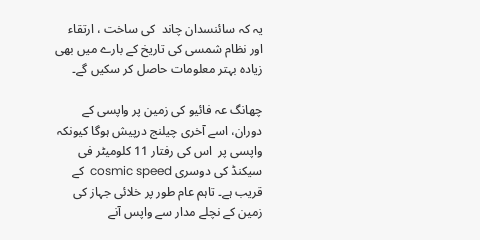یہ کہ سائنسدان چاند  کی ساخت ، ارتقاء اور نظام شمسی کی تاریخ کے بارے میں بھی زیادہ بہتر معلومات حاصل کر سکیں گے۔

چھانگ عہ فائیو کی زمین پر واپسی کے دوران، اسے آخری چیلنج درپیش ہوگا کیونکہ واپسی پر  اس کی رفتار 11 کلومیٹر فی سیکنڈ کی دوسری cosmic speed  کے قریب ہے۔ تاہم عام طور پر خلائی جہاز کی زمین کے نچلے مدار سے واپس آنے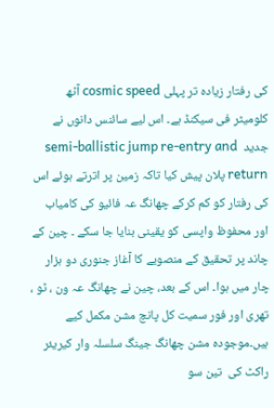کی رفتار زیادہ تر پہلی cosmic speed آٹھ  کلومیٹر فی سیکنڈ ہے۔ اس لیے سائنس دانوں نے جدید  semi-ballistic jump re-entry and return پلان پیش کیا تاکہ زمین پر اترتے ہوئے اس کی رفتار کو کم کرکے چھانگ عہ فائیو کی کامیاب اور محفوظ واپسی کو یقینی بنایا جا سکے ۔ چین کے چاند پر تحقیق کے منصوبے کا آغاز جنوری دو ہزار چار میں ہوا۔ اس کے بعد، چین نے چھانگ عہ ون ، ٹو ، تھری اور فور سمیت کل پانچ مشن مکمل کیے ہیں۔موجودہ مشن چھانگ جینگ سلسلہ وار کیریئر راکٹ کی  تین سو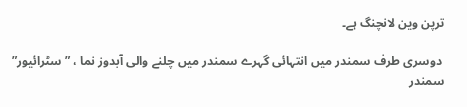ترپن وین لانچنگ ہے۔

 دوسری طرف سمندر میں انتہائی گہرے سمندر میں چلنے والی آبدوز نما ، ” سٹرائیور” سمندر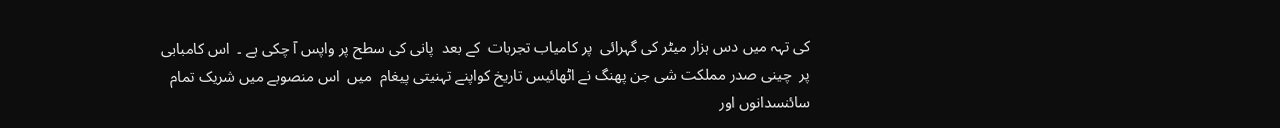کی تہہ میں دس ہزار میٹر کی گہرائی  پر کامیاب تجربات  کے بعد  پانی کی سطح پر واپس آ چکی ہے ۔  اس کامبابی پر  چینی صدر مملکت شی جن پھنگ نے اٹھائیس تاریخ کواپنے تہنیتی پیغام  میں  اس منصوبے میں شریک تمام سائنسدانوں اور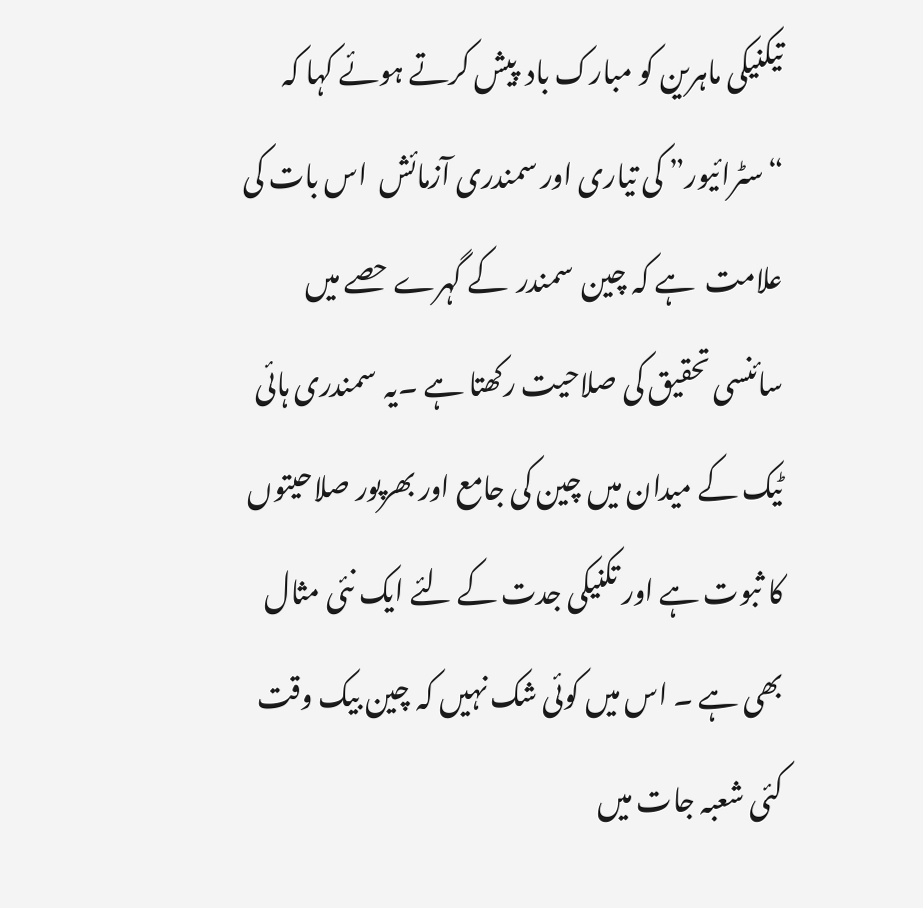تیکنیکی ماہرین کو مبارک باد  پیش کرتے ہوئے کہا کہ “سٹرائیور” کی تیاری اور سمندری آزمائش  اس بات کی علامت  ہے کہ چین  سمندر  کے گہرے حصے میں سائنسی تحقیق کی صلاحیت رکھتا ہے ۔یہ  سمندری ہائی ٹیک کے میدان میں چین کی جامع اور بھرپور صلاحیتوں کا ثبوت ہے اور تکنیکی جدت کے لئے ایک نئی مثال بھی ہے ۔ اس میں کوئی شک نہیں کہ چین بیک وقت کئی شعبہ جات میں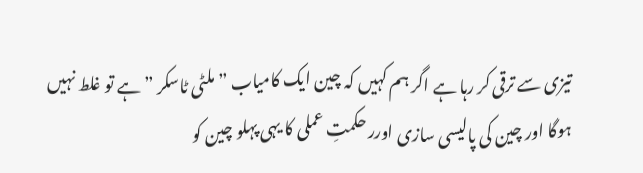تیزی سے ترقی کر رہا ہے اگر ہم کہیں کہ چین ایک کامیاب ” ملٹی ٹاسکر ” ہے تو غلط نہیں ہوگا اور چین کی پالیسی سازی اورر حکمتِ عملی کا یہی پہلو چین کو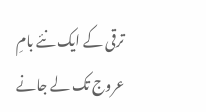ترقی کے ایک نئے بامِ عروج تک لے جانے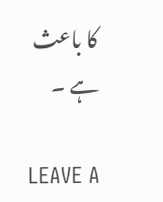کا باعث ہے ۔

LEAVE A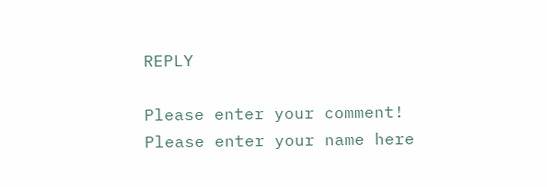REPLY

Please enter your comment!
Please enter your name here